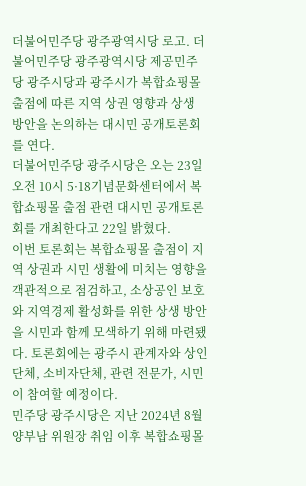더불어민주당 광주광역시당 로고. 더불어민주당 광주광역시당 제공민주당 광주시당과 광주시가 복합쇼핑몰 출점에 따른 지역 상권 영향과 상생 방안을 논의하는 대시민 공개토론회를 연다.
더불어민주당 광주시당은 오는 23일 오전 10시 5·18기념문화센터에서 복합쇼핑몰 출점 관련 대시민 공개토론회를 개최한다고 22일 밝혔다.
이번 토론회는 복합쇼핑몰 출점이 지역 상권과 시민 생활에 미치는 영향을 객관적으로 점검하고, 소상공인 보호와 지역경제 활성화를 위한 상생 방안을 시민과 함께 모색하기 위해 마련됐다. 토론회에는 광주시 관계자와 상인단체, 소비자단체, 관련 전문가, 시민이 참여할 예정이다.
민주당 광주시당은 지난 2024년 8월 양부남 위원장 취임 이후 복합쇼핑몰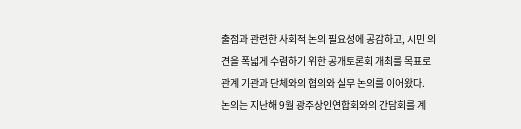출점과 관련한 사회적 논의 필요성에 공감하고, 시민 의견을 폭넓게 수렴하기 위한 공개토론회 개최를 목표로 관계 기관과 단체와의 협의와 실무 논의를 이어왔다.
논의는 지난해 9월 광주상인연합회와의 간담회를 계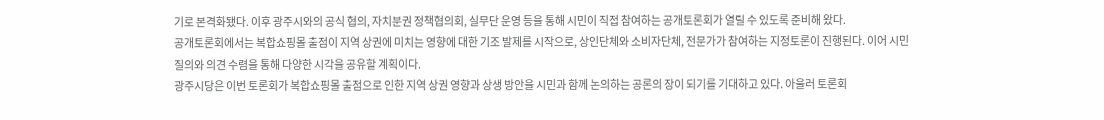기로 본격화됐다. 이후 광주시와의 공식 협의, 자치분권 정책협의회, 실무단 운영 등을 통해 시민이 직접 참여하는 공개토론회가 열릴 수 있도록 준비해 왔다.
공개토론회에서는 복합쇼핑몰 출점이 지역 상권에 미치는 영향에 대한 기조 발제를 시작으로, 상인단체와 소비자단체, 전문가가 참여하는 지정토론이 진행된다. 이어 시민 질의와 의견 수렴을 통해 다양한 시각을 공유할 계획이다.
광주시당은 이번 토론회가 복합쇼핑몰 출점으로 인한 지역 상권 영향과 상생 방안을 시민과 함께 논의하는 공론의 장이 되기를 기대하고 있다. 아울러 토론회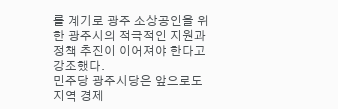를 계기로 광주 소상공인을 위한 광주시의 적극적인 지원과 정책 추진이 이어져야 한다고 강조했다.
민주당 광주시당은 앞으로도 지역 경제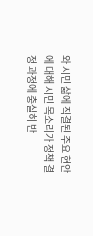와 시민 삶에 직결된 주요 현안에 대해 시민 목소리가 정책 결정 과정에 충실히 반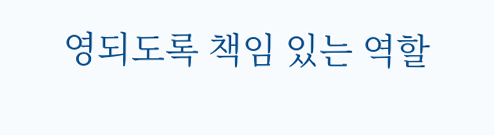영되도록 책임 있는 역할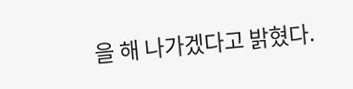을 해 나가겠다고 밝혔다.